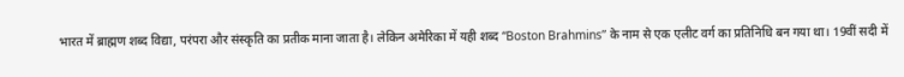भारत में ब्राह्मण शब्द विद्या, परंपरा और संस्कृति का प्रतीक माना जाता है। लेकिन अमेरिका में यही शब्द “Boston Brahmins” के नाम से एक एलीट वर्ग का प्रतिनिधि बन गया था। 19वीं सदी में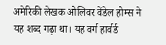अमेरिकी लेखक ओलिवर वेंडेल होम्स ने यह शब्द गढ़ा था। यह वर्ग हार्वर्ड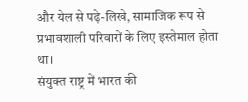और येल से पढ़े-लिखे, सामाजिक रूप से प्रभावशाली परिवारों के लिए इस्तेमाल होता था।
संयुक्त राष्ट्र में भारत की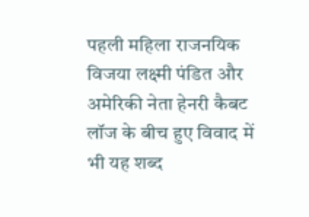पहली महिला राजनयिक विजया लक्ष्मी पंडित और अमेरिकी नेता हेनरी कैबट लॉज के बीच हुए विवाद में भी यह शब्द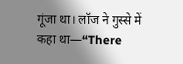गूंजा था। लॉज ने गुस्से में कहा था—“There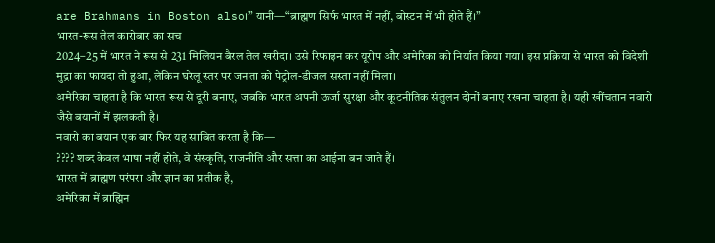are Brahmans in Boston also।” यानी—“ब्राह्मण सिर्फ भारत में नहीं, बोस्टन में भी होते हैं।”
भारत-रूस तेल कारोबार का सच
2024–25 में भारत ने रूस से 231 मिलियन बैरल तेल खरीदा। उसे रिफाइन कर यूरोप और अमेरिका को निर्यात किया गया। इस प्रक्रिया से भारत को विदेशी मुद्रा का फायदा तो हुआ, लेकिन घरेलू स्तर पर जनता को पेट्रोल-डीजल सस्ता नहीं मिला।
अमेरिका चाहता है कि भारत रूस से दूरी बनाए, जबकि भारत अपनी ऊर्जा सुरक्षा और कूटनीतिक संतुलन दोनों बनाए रखना चाहता है। यही खींचतान नवारो जैसे बयानों में झलकती है।
नवारो का बयान एक बार फिर यह साबित करता है कि—
???? शब्द केवल भाषा नहीं होते, वे संस्कृति, राजनीति और सत्ता का आईना बन जाते हैं।
भारत में ब्राह्मण परंपरा और ज्ञान का प्रतीक है,
अमेरिका में ब्राह्मिन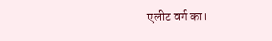एलीट वर्ग का।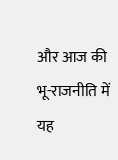और आज की भू-राजनीति में यह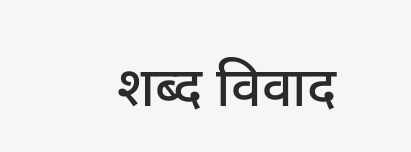शब्द विवाद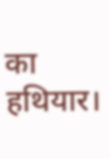का हथियार।